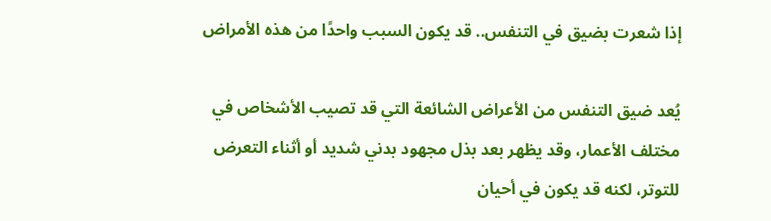إذا شعرت بضيق في التنفس.. قد يكون السبب واحدًا من هذه الأمراض

يُعد ضيق التنفس من الأعراض الشائعة التي قد تصيب الأشخاص في مختلف الأعمار، وقد يظهر بعد بذل مجهود بدني شديد أو أثناء التعرض للتوتر، لكنه قد يكون في أحيان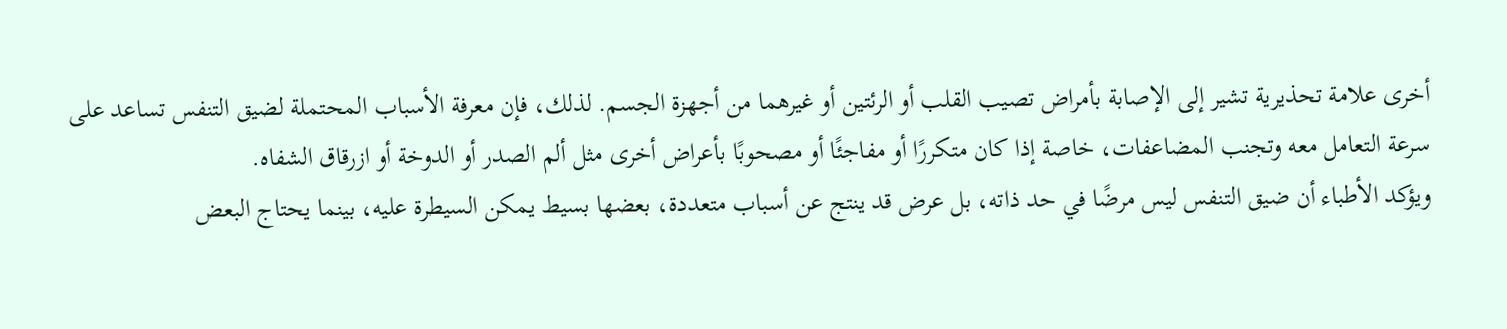أخرى علامة تحذيرية تشير إلى الإصابة بأمراض تصيب القلب أو الرئتين أو غيرهما من أجهزة الجسم. لذلك، فإن معرفة الأسباب المحتملة لضيق التنفس تساعد على سرعة التعامل معه وتجنب المضاعفات، خاصة إذا كان متكررًا أو مفاجئًا أو مصحوبًا بأعراض أخرى مثل ألم الصدر أو الدوخة أو ازرقاق الشفاه.
ويؤكد الأطباء أن ضيق التنفس ليس مرضًا في حد ذاته، بل عرض قد ينتج عن أسباب متعددة، بعضها بسيط يمكن السيطرة عليه، بينما يحتاج البعض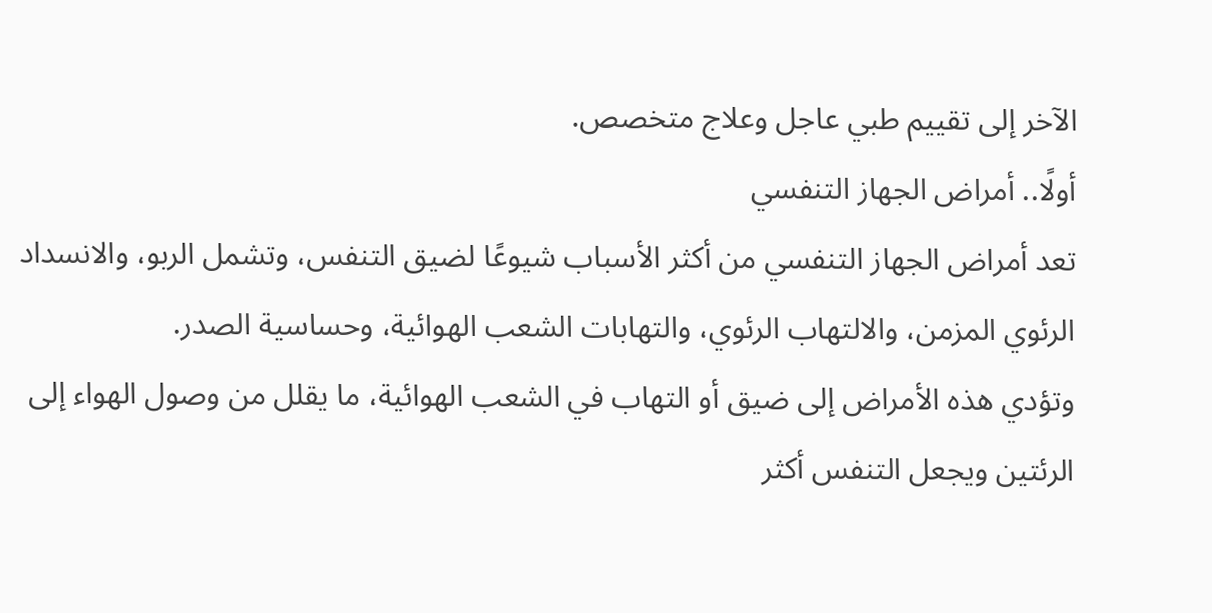الآخر إلى تقييم طبي عاجل وعلاج متخصص.
أولًا.. أمراض الجهاز التنفسي
تعد أمراض الجهاز التنفسي من أكثر الأسباب شيوعًا لضيق التنفس، وتشمل الربو، والانسداد الرئوي المزمن، والالتهاب الرئوي، والتهابات الشعب الهوائية، وحساسية الصدر.
وتؤدي هذه الأمراض إلى ضيق أو التهاب في الشعب الهوائية، ما يقلل من وصول الهواء إلى الرئتين ويجعل التنفس أكثر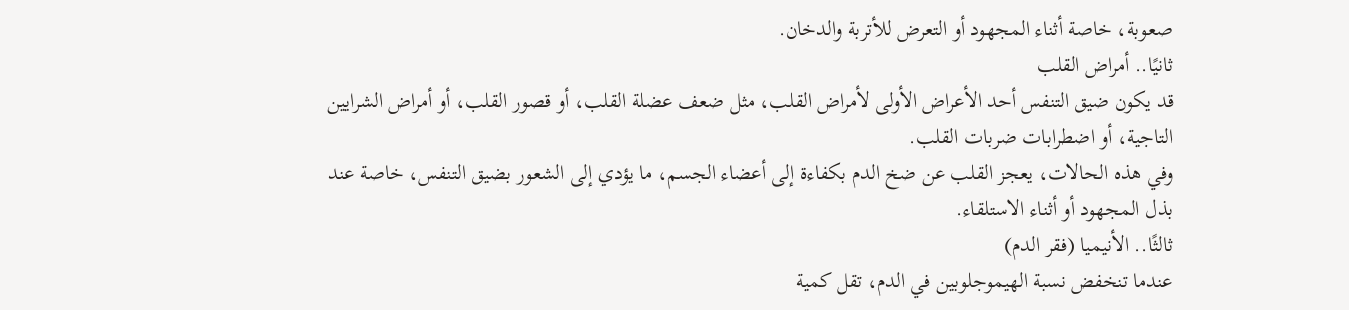صعوبة، خاصة أثناء المجهود أو التعرض للأتربة والدخان.
ثانيًا.. أمراض القلب
قد يكون ضيق التنفس أحد الأعراض الأولى لأمراض القلب، مثل ضعف عضلة القلب، أو قصور القلب، أو أمراض الشرايين التاجية، أو اضطرابات ضربات القلب.
وفي هذه الحالات، يعجز القلب عن ضخ الدم بكفاءة إلى أعضاء الجسم، ما يؤدي إلى الشعور بضيق التنفس، خاصة عند بذل المجهود أو أثناء الاستلقاء.
ثالثًا.. الأنيميا (فقر الدم)
عندما تنخفض نسبة الهيموجلوبين في الدم، تقل كمية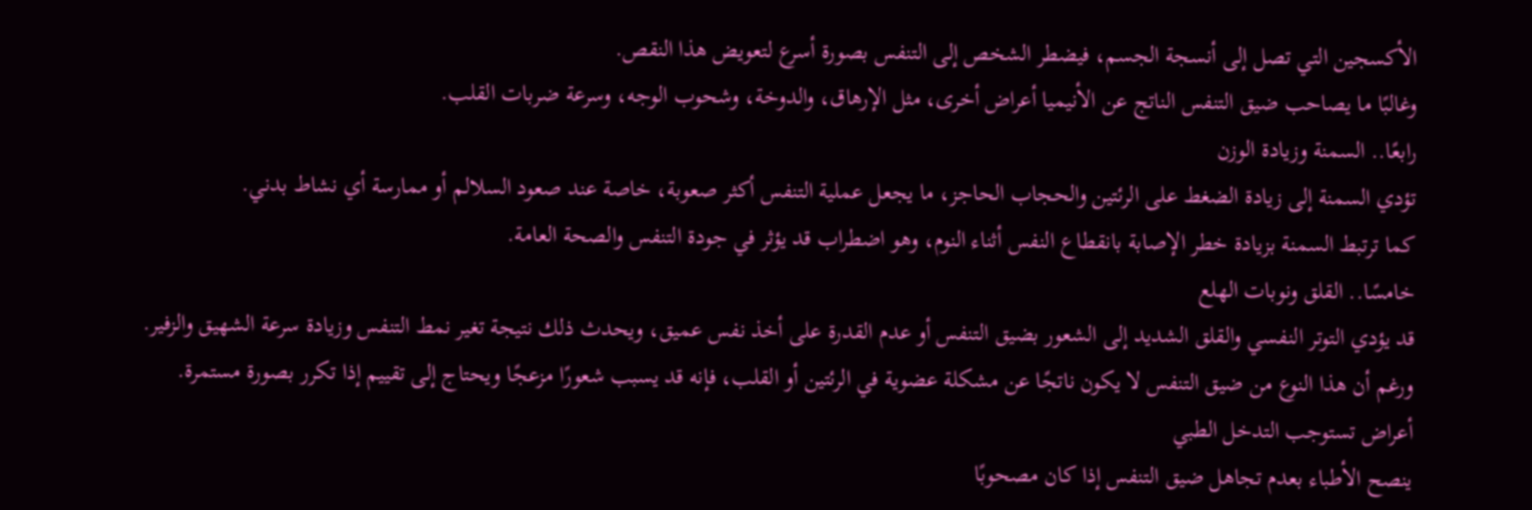الأكسجين التي تصل إلى أنسجة الجسم، فيضطر الشخص إلى التنفس بصورة أسرع لتعويض هذا النقص.
وغالبًا ما يصاحب ضيق التنفس الناتج عن الأنيميا أعراض أخرى، مثل الإرهاق، والدوخة، وشحوب الوجه، وسرعة ضربات القلب.
رابعًا.. السمنة وزيادة الوزن
تؤدي السمنة إلى زيادة الضغط على الرئتين والحجاب الحاجز، ما يجعل عملية التنفس أكثر صعوبة، خاصة عند صعود السلالم أو ممارسة أي نشاط بدني.
كما ترتبط السمنة بزيادة خطر الإصابة بانقطاع النفس أثناء النوم، وهو اضطراب قد يؤثر في جودة التنفس والصحة العامة.
خامسًا.. القلق ونوبات الهلع
قد يؤدي التوتر النفسي والقلق الشديد إلى الشعور بضيق التنفس أو عدم القدرة على أخذ نفس عميق، ويحدث ذلك نتيجة تغير نمط التنفس وزيادة سرعة الشهيق والزفير.
ورغم أن هذا النوع من ضيق التنفس لا يكون ناتجًا عن مشكلة عضوية في الرئتين أو القلب، فإنه قد يسبب شعورًا مزعجًا ويحتاج إلى تقييم إذا تكرر بصورة مستمرة.
أعراض تستوجب التدخل الطبي
ينصح الأطباء بعدم تجاهل ضيق التنفس إذا كان مصحوبًا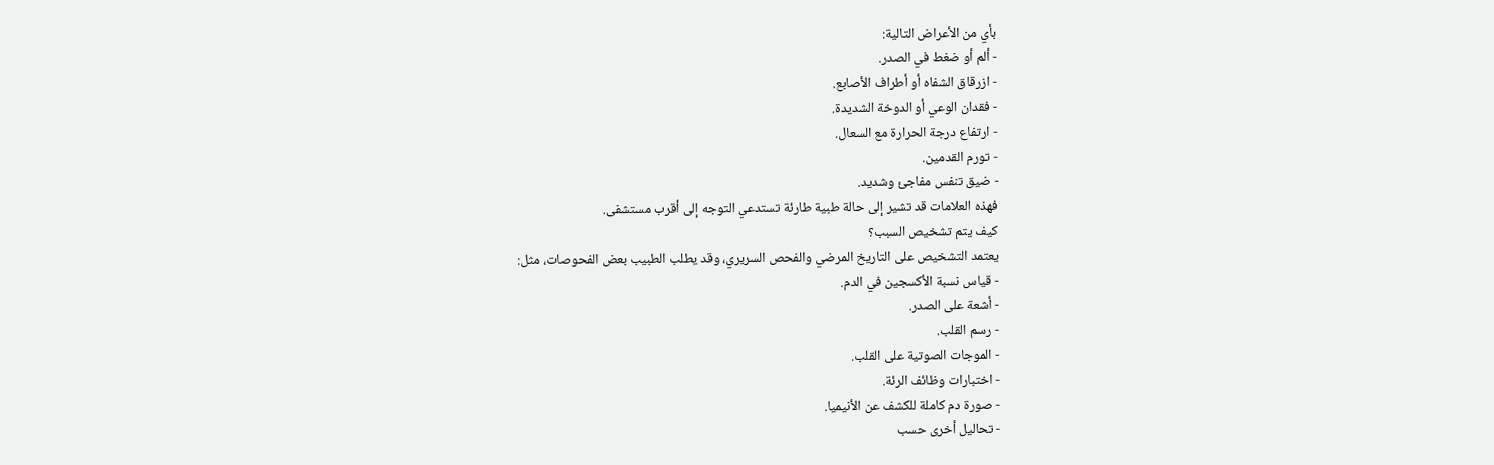بأي من الأعراض التالية:
- ألم أو ضغط في الصدر.
- ازرقاق الشفاه أو أطراف الأصابع.
- فقدان الوعي أو الدوخة الشديدة.
- ارتفاع درجة الحرارة مع السعال.
- تورم القدمين.
- ضيق تنفس مفاجئ وشديد.
فهذه العلامات قد تشير إلى حالة طبية طارئة تستدعي التوجه إلى أقرب مستشفى.
كيف يتم تشخيص السبب؟
يعتمد التشخيص على التاريخ المرضي والفحص السريري، وقد يطلب الطبيب بعض الفحوصات، مثل:
- قياس نسبة الأكسجين في الدم.
- أشعة على الصدر.
- رسم القلب.
- الموجات الصوتية على القلب.
- اختبارات وظائف الرئة.
- صورة دم كاملة للكشف عن الأنيميا.
- تحاليل أخرى حسب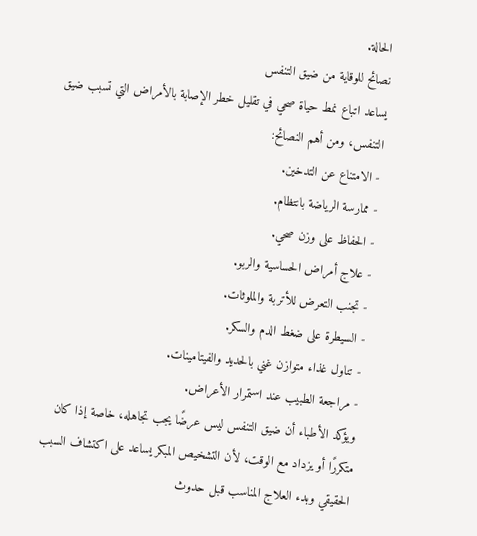الحالة.
نصائح للوقاية من ضيق التنفس
يساعد اتباع نمط حياة صحي في تقليل خطر الإصابة بالأمراض التي تسبب ضيق التنفس، ومن أهم النصائح:
- الامتناع عن التدخين.
- ممارسة الرياضة بانتظام.
- الحفاظ على وزن صحي.
- علاج أمراض الحساسية والربو.
- تجنب التعرض للأتربة والملوثات.
- السيطرة على ضغط الدم والسكر.
- تناول غذاء متوازن غني بالحديد والفيتامينات.
- مراجعة الطبيب عند استمرار الأعراض.
ويؤكد الأطباء أن ضيق التنفس ليس عرضًا يجب تجاهله، خاصة إذا كان متكررًا أو يزداد مع الوقت، لأن التشخيص المبكر يساعد على اكتشاف السبب الحقيقي وبدء العلاج المناسب قبل حدوث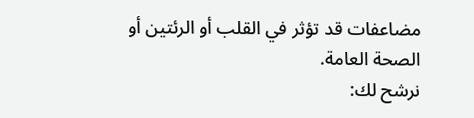مضاعفات قد تؤثر في القلب أو الرئتين أو الصحة العامة.
نرشح لك: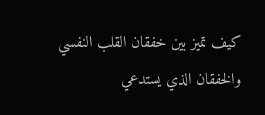كيف تميز بين خفقان القلب النفسي والخفقان الذي يستدعي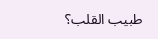طبيب القلب؟